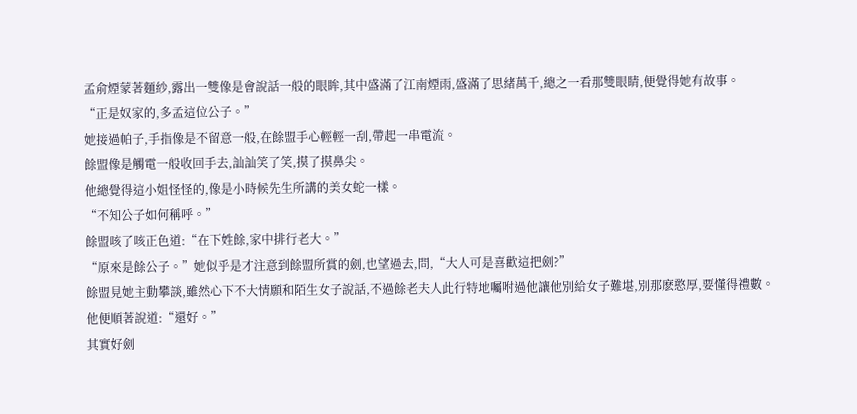孟俞煙蒙著麵紗,露出一雙像是會說話一般的眼眸,其中盛滿了江南煙雨,盛滿了思緒萬千,總之一看那雙眼睛,便覺得她有故事。
“正是奴家的,多孟這位公子。”
她接過帕子,手指像是不留意一般,在餘盟手心輕輕一刮,帶起一串電流。
餘盟像是觸電一般收回手去,訕訕笑了笑,摸了摸鼻尖。
他總覺得這小姐怪怪的,像是小時候先生所講的美女蛇一樣。
“不知公子如何稱呼。”
餘盟咳了咳正色道:“在下姓餘,家中排行老大。”
“原來是餘公子。”她似乎是才注意到餘盟所賞的劍,也望過去,問,“大人可是喜歡這把劍?”
餘盟見她主動攀談,雖然心下不大情願和陌生女子說話,不過餘老夫人此行特地囑咐過他讓他別給女子難堪,別那麽憨厚,要懂得禮數。
他便順著說道:“還好。”
其實好劍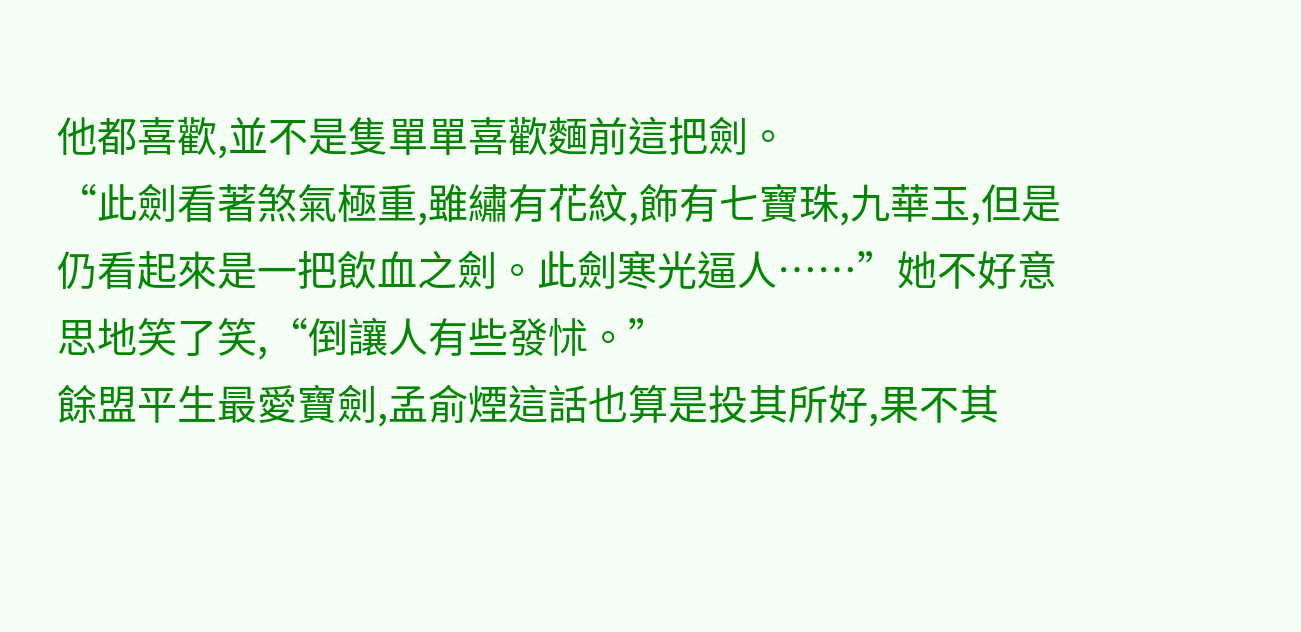他都喜歡,並不是隻單單喜歡麵前這把劍。
“此劍看著煞氣極重,雖繡有花紋,飾有七寶珠,九華玉,但是仍看起來是一把飲血之劍。此劍寒光逼人……”她不好意思地笑了笑,“倒讓人有些發怵。”
餘盟平生最愛寶劍,孟俞煙這話也算是投其所好,果不其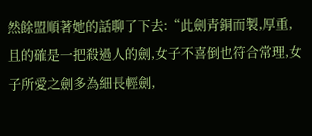然餘盟順著她的話聊了下去:“此劍青銅而製,厚重,且的確是一把殺過人的劍,女子不喜倒也符合常理,女子所愛之劍多為細長輕劍,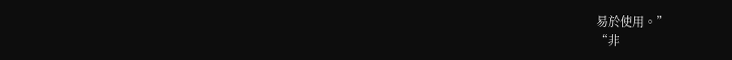易於使用。”
“非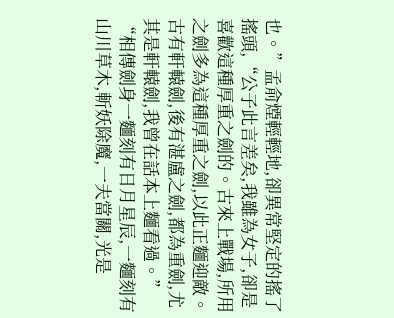也。”孟俞煙輕輕地,卻異常堅定的搖了搖頭,“公子此言差矣,我雖為女子,卻是喜歡這種厚重之劍的。古來上戰場,所用之劍多為這種厚重之劍,以此正麵迎敵。古有軒轅劍,後有湛盧之劍,都為重劍,尤其是軒轅劍,我曾在話本上麵看過。”
“相傳劍身一麵刻有日月星辰,一麵刻有山川草木,斬妖除魔,一夫當關,光是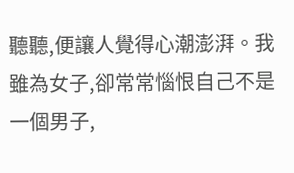聽聽,便讓人覺得心潮澎湃。我雖為女子,卻常常惱恨自己不是一個男子,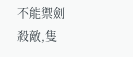不能禦劍殺敵,隻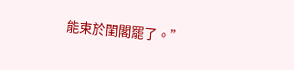能束於閨閣罷了。”